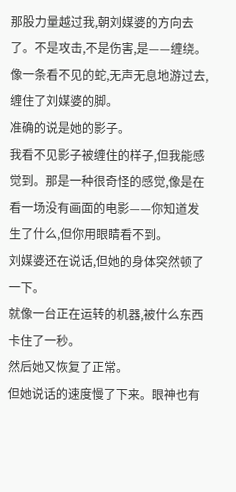那股力量越过我,朝刘媒婆的方向去了。不是攻击,不是伤害,是——缠绕。像一条看不见的蛇,无声无息地游过去,缠住了刘媒婆的脚。
准确的说是她的影子。
我看不见影子被缠住的样子,但我能感觉到。那是一种很奇怪的感觉,像是在看一场没有画面的电影——你知道发生了什么,但你用眼睛看不到。
刘媒婆还在说话,但她的身体突然顿了一下。
就像一台正在运转的机器,被什么东西卡住了一秒。
然后她又恢复了正常。
但她说话的速度慢了下来。眼神也有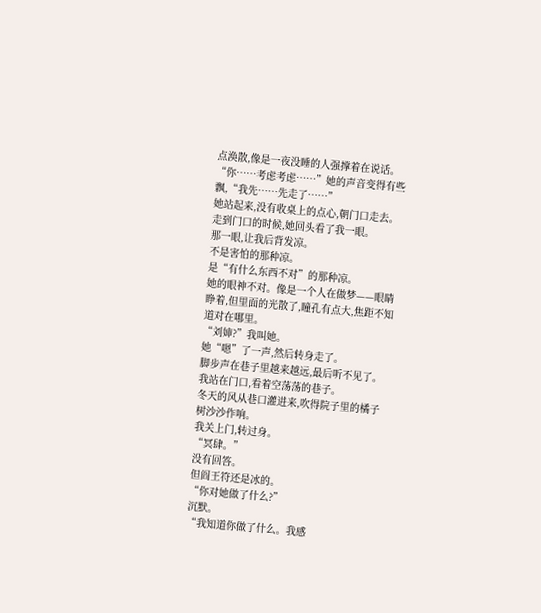点涣散,像是一夜没睡的人强撑着在说话。
“你……考虑考虑……”她的声音变得有些飘,“我先……先走了……”
她站起来,没有收桌上的点心,朝门口走去。
走到门口的时候,她回头看了我一眼。
那一眼,让我后背发凉。
不是害怕的那种凉。
是“有什么东西不对”的那种凉。
她的眼神不对。像是一个人在做梦——眼睛睁着,但里面的光散了,瞳孔有点大,焦距不知道对在哪里。
“刘婶?”我叫她。
她“嗯”了一声,然后转身走了。
脚步声在巷子里越来越远,最后听不见了。
我站在门口,看着空荡荡的巷子。
冬天的风从巷口灌进来,吹得院子里的橘子树沙沙作响。
我关上门,转过身。
“冥肆。”
没有回答。
但阎王符还是冰的。
“你对她做了什么?”
沉默。
“我知道你做了什么。我感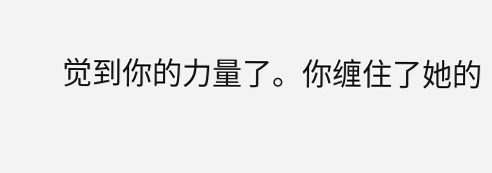觉到你的力量了。你缠住了她的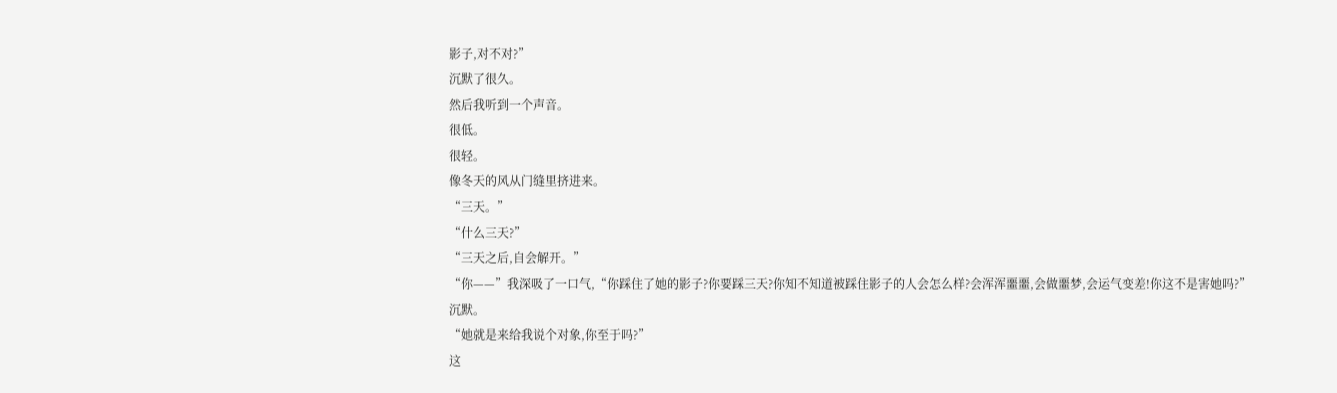影子,对不对?”
沉默了很久。
然后我听到一个声音。
很低。
很轻。
像冬天的风从门缝里挤进来。
“三天。”
“什么三天?”
“三天之后,自会解开。”
“你——”我深吸了一口气,“你踩住了她的影子?你要踩三天?你知不知道被踩住影子的人会怎么样?会浑浑噩噩,会做噩梦,会运气变差!你这不是害她吗?”
沉默。
“她就是来给我说个对象,你至于吗?”
这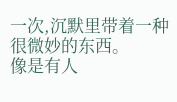一次,沉默里带着一种很微妙的东西。
像是有人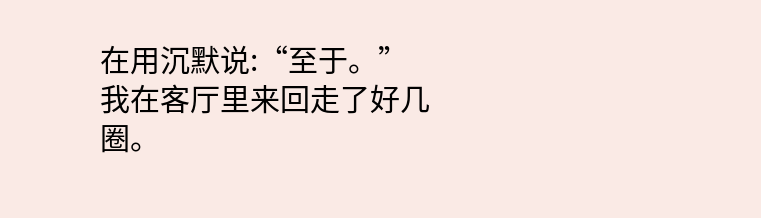在用沉默说:“至于。”
我在客厅里来回走了好几圈。